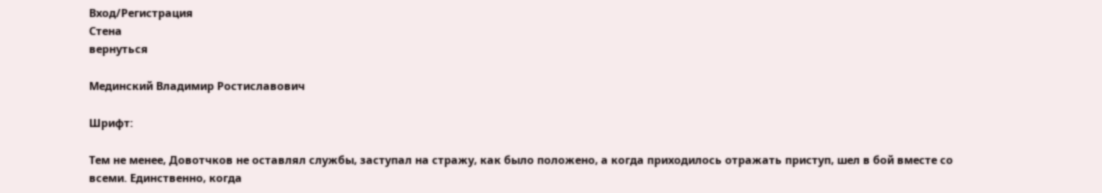Вход/Регистрация
Стена
вернуться

Мединский Владимир Ростиславович

Шрифт:

Тем не менее, Довотчков не оставлял службы, заступал на стражу, как было положено, а когда приходилось отражать приступ, шел в бой вместе со всеми. Единственно, когда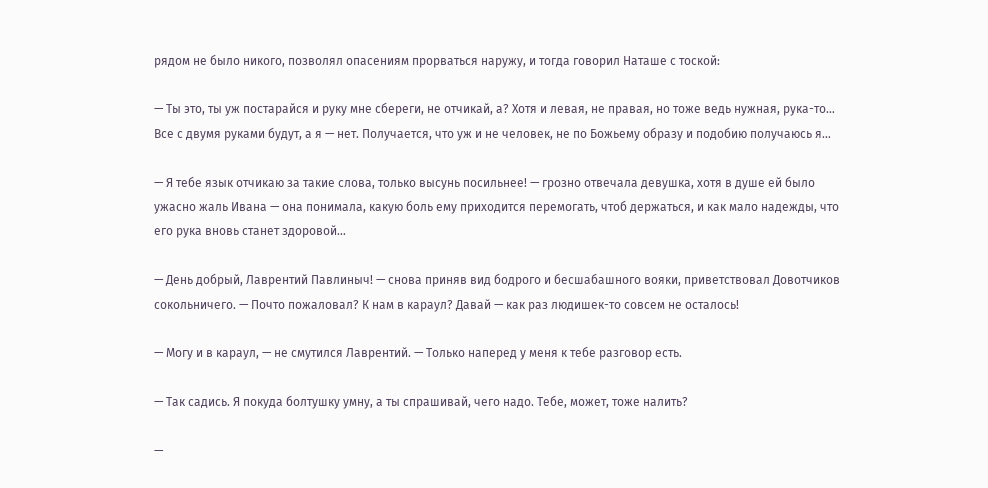рядом не было никого, позволял опасениям прорваться наружу, и тогда говорил Наташе с тоской:

— Ты это, ты уж постарайся и руку мне сбереги, не отчикай, а? Хотя и левая, не правая, но тоже ведь нужная, рука-то… Все с двумя руками будут, а я — нет. Получается, что уж и не человек, не по Божьему образу и подобию получаюсь я…

— Я тебе язык отчикаю за такие слова, только высунь посильнее! — грозно отвечала девушка, хотя в душе ей было ужасно жаль Ивана — она понимала, какую боль ему приходится перемогать, чтоб держаться, и как мало надежды, что его рука вновь станет здоровой…

— День добрый, Лаврентий Павлиныч! — снова приняв вид бодрого и бесшабашного вояки, приветствовал Довотчиков сокольничего. — Почто пожаловал? К нам в караул? Давай — как раз людишек-то совсем не осталось!

— Могу и в караул, — не смутился Лаврентий. — Только наперед у меня к тебе разговор есть.

— Так садись. Я покуда болтушку умну, а ты спрашивай, чего надо. Тебе, может, тоже налить?

—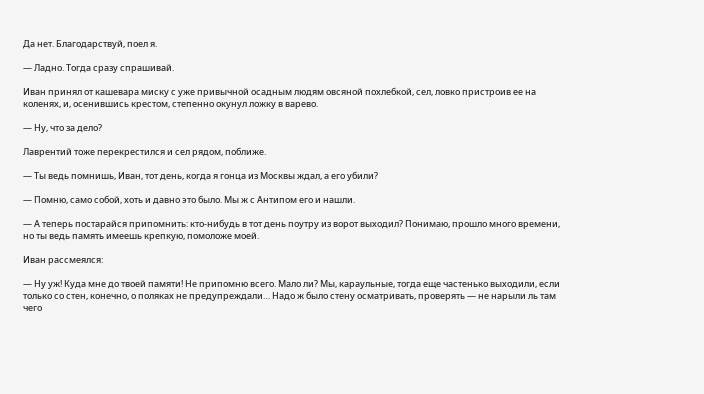Да нет. Благодарствуй, поел я.

— Ладно. Тогда сразу спрашивай.

Иван принял от кашевара миску с уже привычной осадным людям овсяной похлебкой, сел, ловко пристроив ее на коленях, и, осенившись крестом, степенно окунул ложку в варево.

— Ну, что за дело?

Лаврентий тоже перекрестился и сел рядом, поближе.

— Ты ведь помнишь, Иван, тот день, когда я гонца из Москвы ждал, а его убили?

— Помню, само собой, хоть и давно это было. Мы ж с Антипом его и нашли.

— А теперь постарайся припомнить: кто-нибудь в тот день поутру из ворот выходил? Понимаю, прошло много времени, но ты ведь память имеешь крепкую, помоложе моей.

Иван рассмеялся:

— Ну уж! Куда мне до твоей памяти! Не припомню всего. Мало ли? Мы, караульные, тогда еще частенько выходили, если только со стен, конечно, о поляках не предупреждали… Надо ж было стену осматривать, проверять — не нарыли ль там чего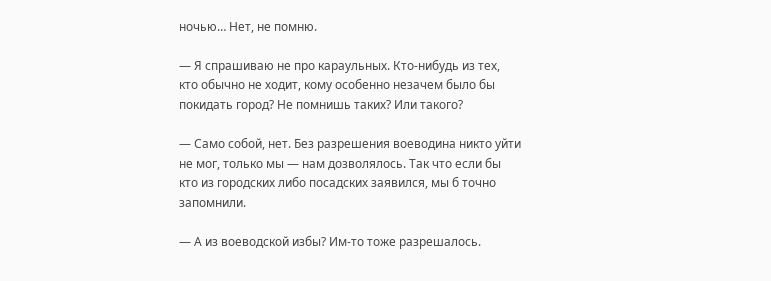ночью… Нет, не помню.

— Я спрашиваю не про караульных. Кто-нибудь из тех, кто обычно не ходит, кому особенно незачем было бы покидать город? Не помнишь таких? Или такого?

— Само собой, нет. Без разрешения воеводина никто уйти не мог, только мы — нам дозволялось. Так что если бы кто из городских либо посадских заявился, мы б точно запомнили.

— А из воеводской избы? Им-то тоже разрешалось.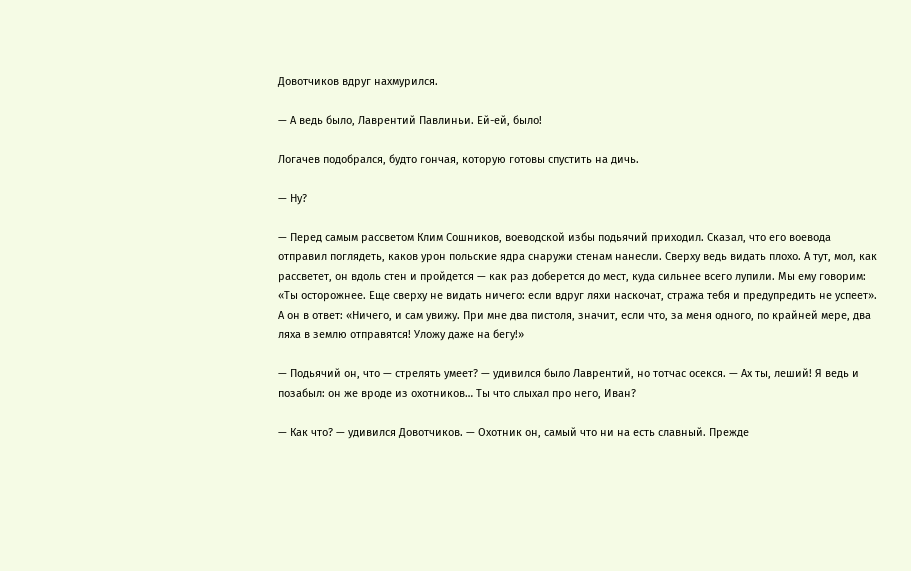Довотчиков вдруг нахмурился.

— А ведь было, Лаврентий Павлиньи. Ей-ей, было!

Логачев подобрался, будто гончая, которую готовы спустить на дичь.

— Ну?

— Перед самым рассветом Клим Сошников, воеводской избы подьячий приходил. Сказал, что его воевода отправил поглядеть, каков урон польские ядра снаружи стенам нанесли. Сверху ведь видать плохо. А тут, мол, как рассветет, он вдоль стен и пройдется — как раз доберется до мест, куда сильнее всего лупили. Мы ему говорим: «Ты осторожнее. Еще сверху не видать ничего: если вдруг ляхи наскочат, стража тебя и предупредить не успеет». А он в ответ: «Ничего, и сам увижу. При мне два пистоля, значит, если что, за меня одного, по крайней мере, два ляха в землю отправятся! Уложу даже на бегу!»

— Подьячий он, что — стрелять умеет? — удивился было Лаврентий, но тотчас осекся. — Ах ты, леший! Я ведь и позабыл: он же вроде из охотников… Ты что слыхал про него, Иван?

— Как что? — удивился Довотчиков. — Охотник он, самый что ни на есть славный. Прежде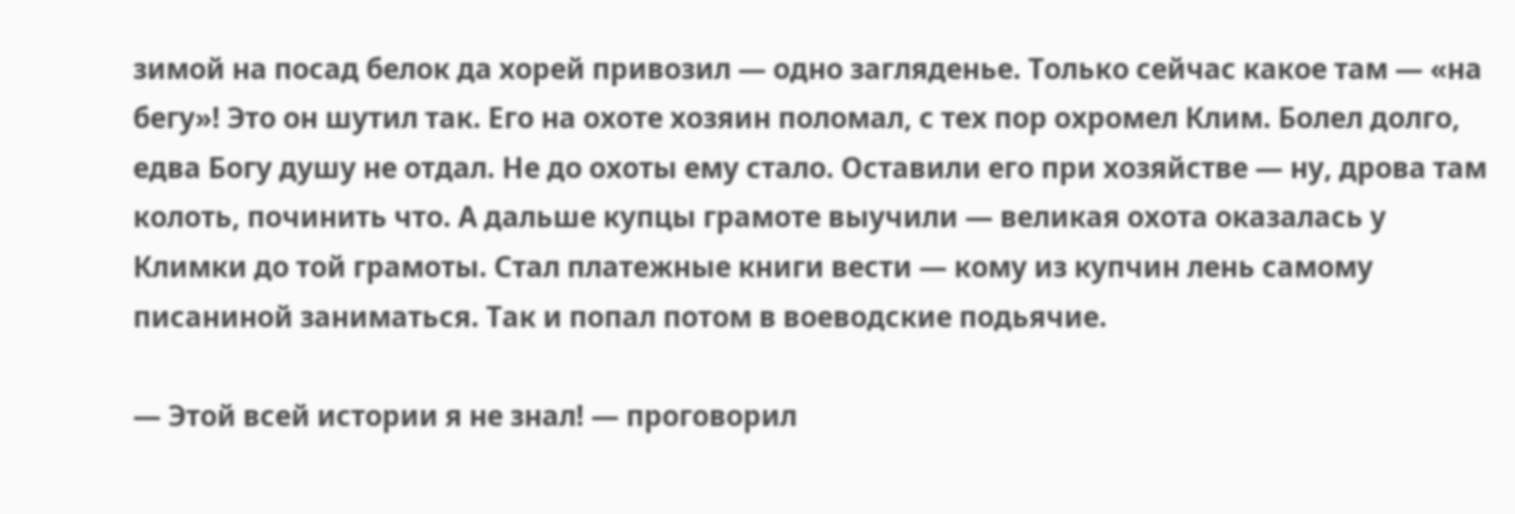зимой на посад белок да хорей привозил — одно загляденье. Только сейчас какое там — «на бегу»! Это он шутил так. Его на охоте хозяин поломал, с тех пор охромел Клим. Болел долго, едва Богу душу не отдал. Не до охоты ему стало. Оставили его при хозяйстве — ну, дрова там колоть, починить что. А дальше купцы грамоте выучили — великая охота оказалась у Климки до той грамоты. Стал платежные книги вести — кому из купчин лень самому писаниной заниматься. Так и попал потом в воеводские подьячие.

— Этой всей истории я не знал! — проговорил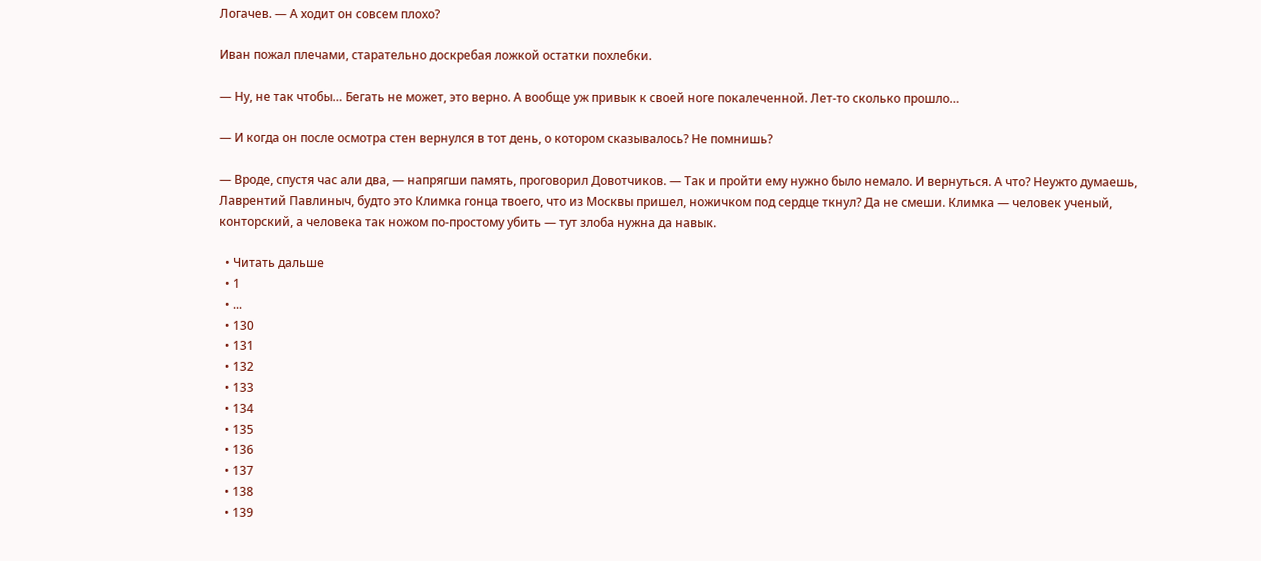Логачев. — А ходит он совсем плохо?

Иван пожал плечами, старательно доскребая ложкой остатки похлебки.

— Ну, не так чтобы… Бегать не может, это верно. А вообще уж привык к своей ноге покалеченной. Лет-то сколько прошло…

— И когда он после осмотра стен вернулся в тот день, о котором сказывалось? Не помнишь?

— Вроде, спустя час али два, — напрягши память, проговорил Довотчиков. — Так и пройти ему нужно было немало. И вернуться. А что? Неужто думаешь, Лаврентий Павлиныч, будто это Климка гонца твоего, что из Москвы пришел, ножичком под сердце ткнул? Да не смеши. Климка — человек ученый, конторский, а человека так ножом по-простому убить — тут злоба нужна да навык.

  • Читать дальше
  • 1
  • ...
  • 130
  • 131
  • 132
  • 133
  • 134
  • 135
  • 136
  • 137
  • 138
  • 139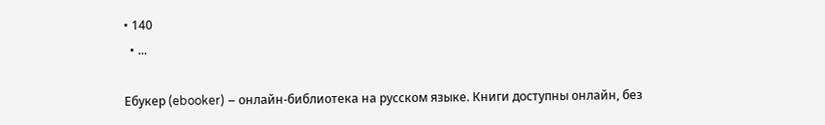• 140
  • ...

Ебукер (ebooker) – онлайн-библиотека на русском языке. Книги доступны онлайн, без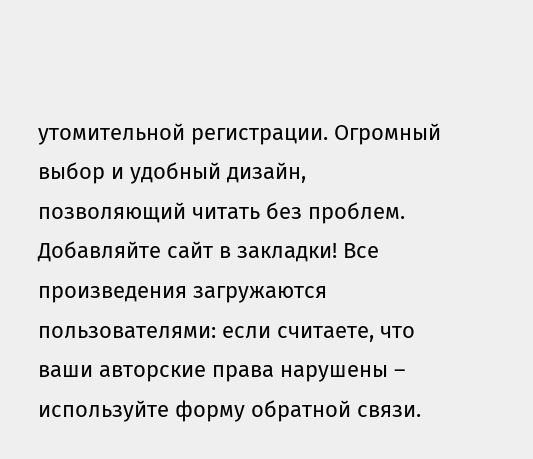утомительной регистрации. Огромный выбор и удобный дизайн, позволяющий читать без проблем. Добавляйте сайт в закладки! Все произведения загружаются пользователями: если считаете, что ваши авторские права нарушены – используйте форму обратной связи.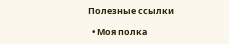Полезные ссылки

  • Моя полка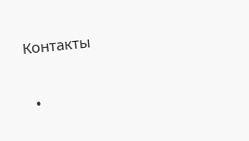Контакты

  •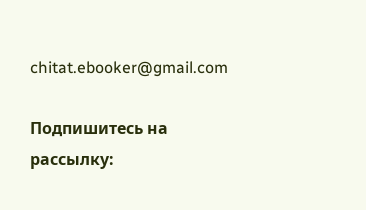chitat.ebooker@gmail.com

Подпишитесь на рассылку: